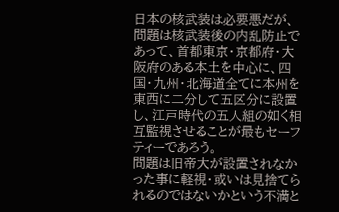日本の核武装は必要悪だが、問題は核武装後の内乱防止であって、首都東京・京都府・大阪府のある本土を中心に、四国・九州・北海道全てに本州を東西に二分して五区分に設置し、江戸時代の五人組の如く相互監視させることが最もセーフティーであろう。
問題は旧帝大が設置されなかった事に軽視・或いは見捨てられるのではないかという不満と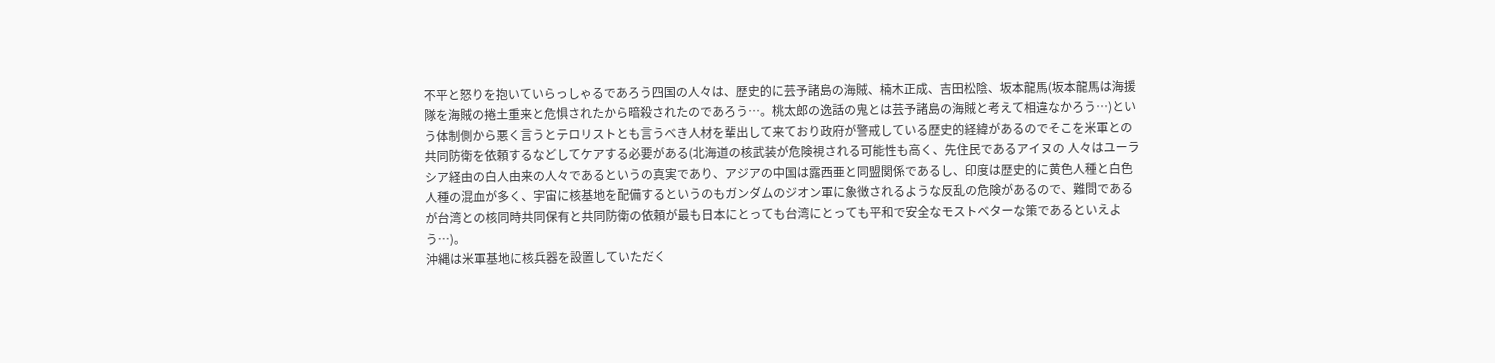不平と怒りを抱いていらっしゃるであろう四国の人々は、歴史的に芸予諸島の海賊、楠木正成、吉田松陰、坂本龍馬(坂本龍馬は海援隊を海賊の捲土重来と危惧されたから暗殺されたのであろう…。桃太郎の逸話の鬼とは芸予諸島の海賊と考えて相違なかろう…)という体制側から悪く言うとテロリストとも言うべき人材を輩出して来ており政府が警戒している歴史的経緯があるのでそこを米軍との共同防衛を依頼するなどしてケアする必要がある(北海道の核武装が危険視される可能性も高く、先住民であるアイヌの 人々はユーラシア経由の白人由来の人々であるというの真実であり、アジアの中国は露西亜と同盟関係であるし、印度は歴史的に黄色人種と白色人種の混血が多く、宇宙に核基地を配備するというのもガンダムのジオン軍に象徴されるような反乱の危険があるので、難問であるが台湾との核同時共同保有と共同防衛の依頼が最も日本にとっても台湾にとっても平和で安全なモストベターな策であるといえよう…)。
沖縄は米軍基地に核兵器を設置していただく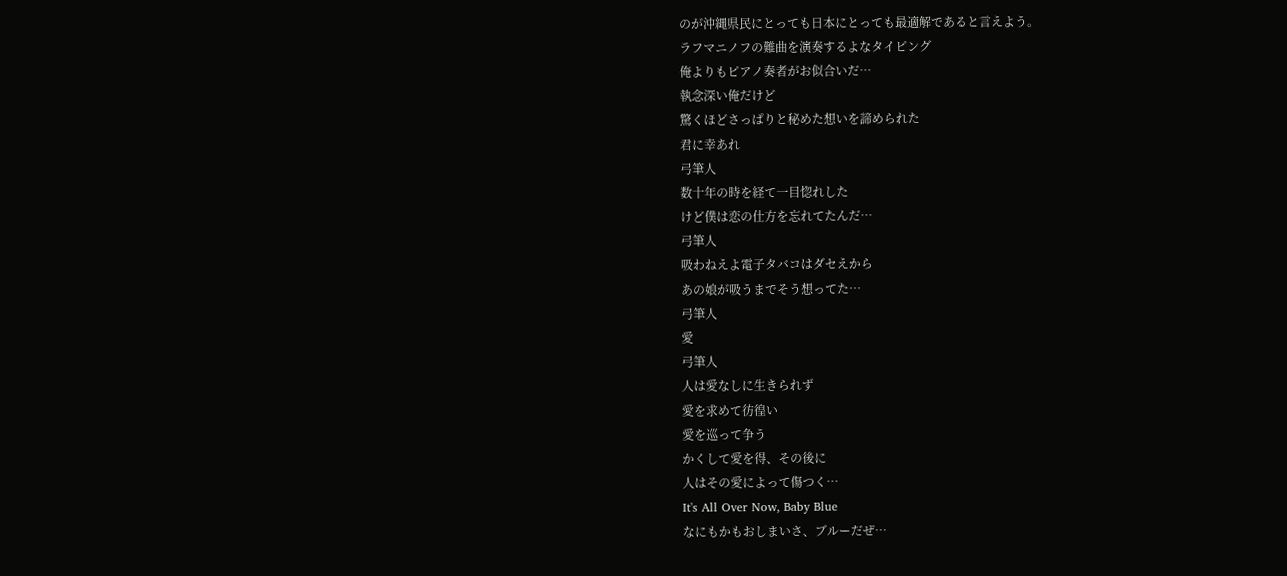のが沖縄県民にとっても日本にとっても最適解であると言えよう。
ラフマニノフの難曲を演奏するよなタイピング
俺よりもピアノ奏者がお似合いだ…
執念深い俺だけど
驚くほどさっぱりと秘めた想いを諦められた
君に幸あれ
弓筆人
数十年の時を経て一目惚れした
けど僕は恋の仕方を忘れてたんだ…
弓筆人
吸わねえよ電子タバコはダセえから
あの娘が吸うまでそう想ってた…
弓筆人
愛
弓筆人
人は愛なしに生きられず
愛を求めて彷徨い
愛を巡って争う
かくして愛を得、その後に
人はその愛によって傷つく…
It's All Over Now, Baby Blue
なにもかもおしまいさ、ブルーだぜ…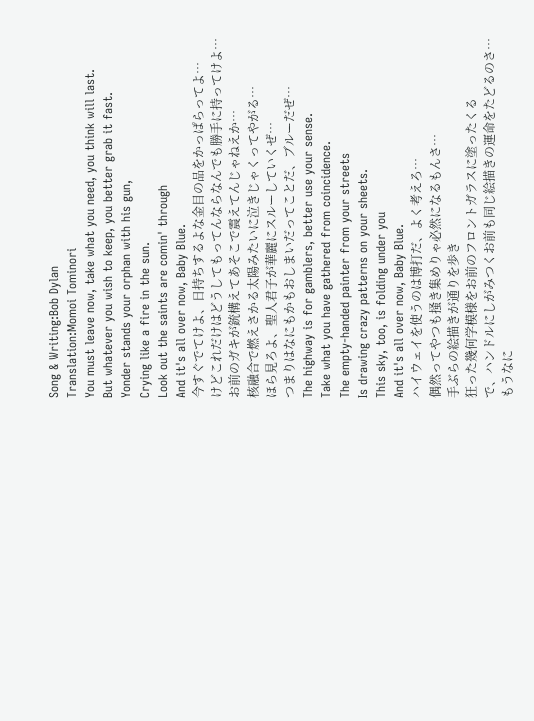Song & Writing:Bob Dylan
Translation:Momoi Tominori
You must leave now, take what you need, you think will last.
But whatever you wish to keep, you better grab it fast.
Yonder stands your orphan with his gun,
Crying like a fire in the sun.
Look out the saints are comin' through
And it's all over now, Baby Blue.
今すぐでてけよ、日持ちするよな金目の品をかっぱらってよ…
けどこれだけはどうしてもってんならなんでも勝手に持ってけよ…
お前のガキが銃構えてあそこで震えてんじゃねえか…
核融合で燃えさかる太陽みたいに泣きじゃくってやがる…
ほら見ろよ、聖人君子が華麗にスルーしていくぜ…
つまりはなにもかもおしまいだってことだ、ブルーだぜ…
The highway is for gamblers, better use your sense.
Take what you have gathered from coincidence.
The empty-handed painter from your streets
Is drawing crazy patterns on your sheets.
This sky, too, is folding under you
And it's all over now, Baby Blue.
ハイウェイを使うのは博打だ、よく考えろ…
偶然ってやつも掻き集めりゃ必然になるもんさ…
手ぶらの絵描きが通りを歩き
狂った幾何学模様をお前のフロントガラスに塗ったくる
で、ハンドルにしがみつくお前も同じ絵描きの運命をたどるのさ…
もうなに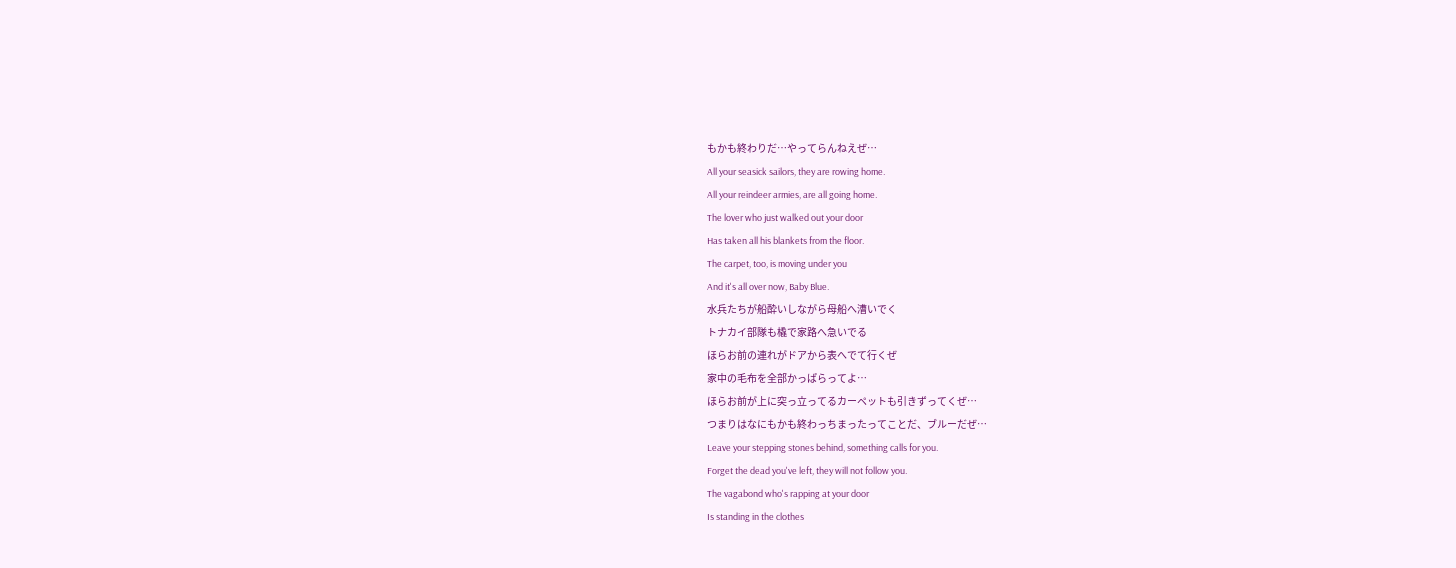もかも終わりだ…やってらんねえぜ…
All your seasick sailors, they are rowing home.
All your reindeer armies, are all going home.
The lover who just walked out your door
Has taken all his blankets from the floor.
The carpet, too, is moving under you
And it's all over now, Baby Blue.
水兵たちが船酔いしながら母船へ漕いでく
トナカイ部隊も橇で家路へ急いでる
ほらお前の連れがドアから表へでて行くぜ
家中の毛布を全部かっぱらってよ…
ほらお前が上に突っ立ってるカーペットも引きずってくぜ…
つまりはなにもかも終わっちまったってことだ、ブルーだぜ…
Leave your stepping stones behind, something calls for you.
Forget the dead you've left, they will not follow you.
The vagabond who's rapping at your door
Is standing in the clothes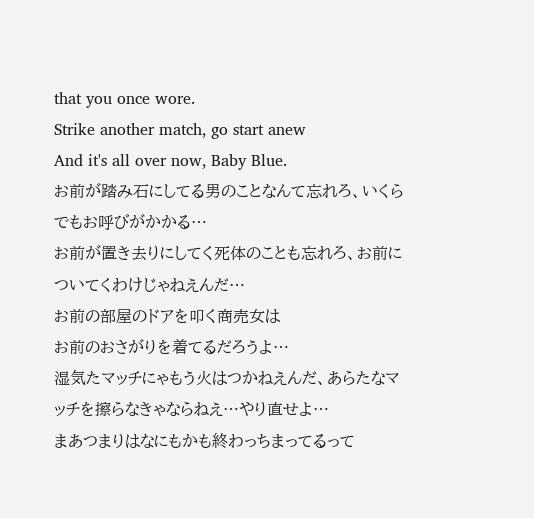that you once wore.
Strike another match, go start anew
And it's all over now, Baby Blue.
お前が踏み石にしてる男のことなんて忘れろ、いくらでもお呼びがかかる…
お前が置き去りにしてく死体のことも忘れろ、お前についてくわけじゃねえんだ…
お前の部屋のドアを叩く商売女は
お前のおさがりを着てるだろうよ…
湿気たマッチにゃもう火はつかねえんだ、あらたなマッチを擦らなきゃならねえ…やり直せよ…
まあつまりはなにもかも終わっちまってるって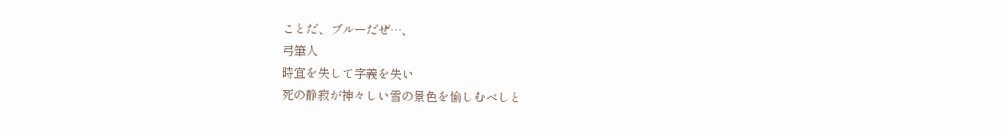ことだ、ブルーだぜ…、
弓筆人
時宜を失して字義を失い
死の静寂が神々しい雪の景色を愉しむべしと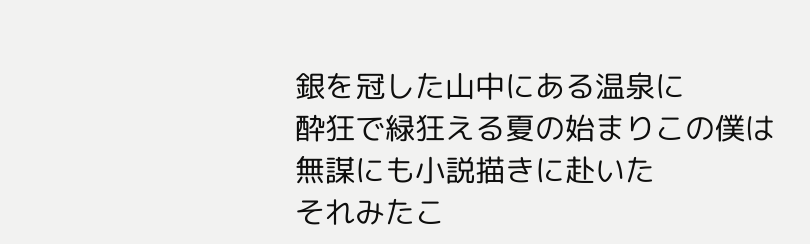銀を冠した山中にある温泉に
酔狂で緑狂える夏の始まりこの僕は無謀にも小説描きに赴いた
それみたこ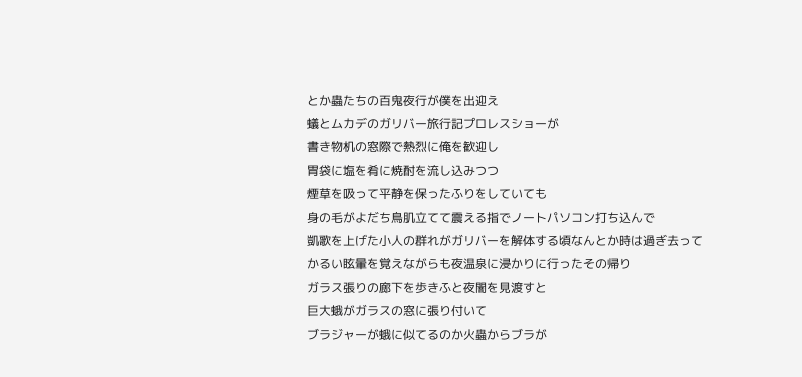とか蟲たちの百鬼夜行が僕を出迎え
蟻とムカデのガリバー旅行記プロレスショーが
書き物机の窓際で熱烈に俺を歓迎し
胃袋に塩を肴に焼酎を流し込みつつ
煙草を吸って平静を保ったふりをしていても
身の毛がよだち鳥肌立てて震える指でノートパソコン打ち込んで
凱歌を上げた小人の群れがガリバーを解体する頃なんとか時は過ぎ去って
かるい眩暈を覚えながらも夜温泉に浸かりに行ったその帰り
ガラス張りの廊下を歩きふと夜闇を見渡すと
巨大蛾がガラスの窓に張り付いて
ブラジャーが蛾に似てるのか火蟲からブラが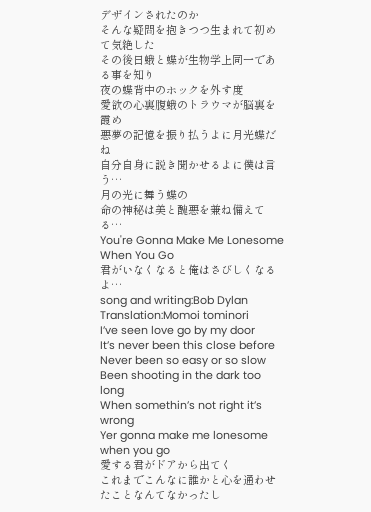デザインされたのか
そんな疑問を抱きつつ生まれて初めて気絶した
その後日蛾と蝶が生物学上同一である事を知り
夜の蝶背中のホックを外す度
愛欲の心裏腹蛾のトラウマが脳裏を霞め
悪夢の記憶を振り払うよに月光蝶だね
自分自身に説き聞かせるよに僕は言う…
月の光に舞う蝶の
命の神秘は美と醜悪を兼ね備えてる…
You're Gonna Make Me Lonesome When You Go
君がいなくなると俺はさびしくなるよ…
song and writing:Bob Dylan
Translation:Momoi tominori
I’ve seen love go by my door
It’s never been this close before
Never been so easy or so slow
Been shooting in the dark too long
When somethin’s not right it’s wrong
Yer gonna make me lonesome when you go
愛する君がドアから出てく
これまでこんなに誰かと心を通わせたことなんてなかったし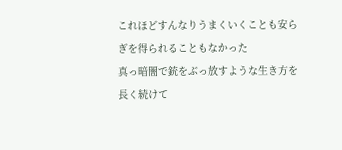これほどすんなりうまくいくことも安らぎを得られることもなかった
真っ暗闇で銃をぶっ放すような生き方を長く続けて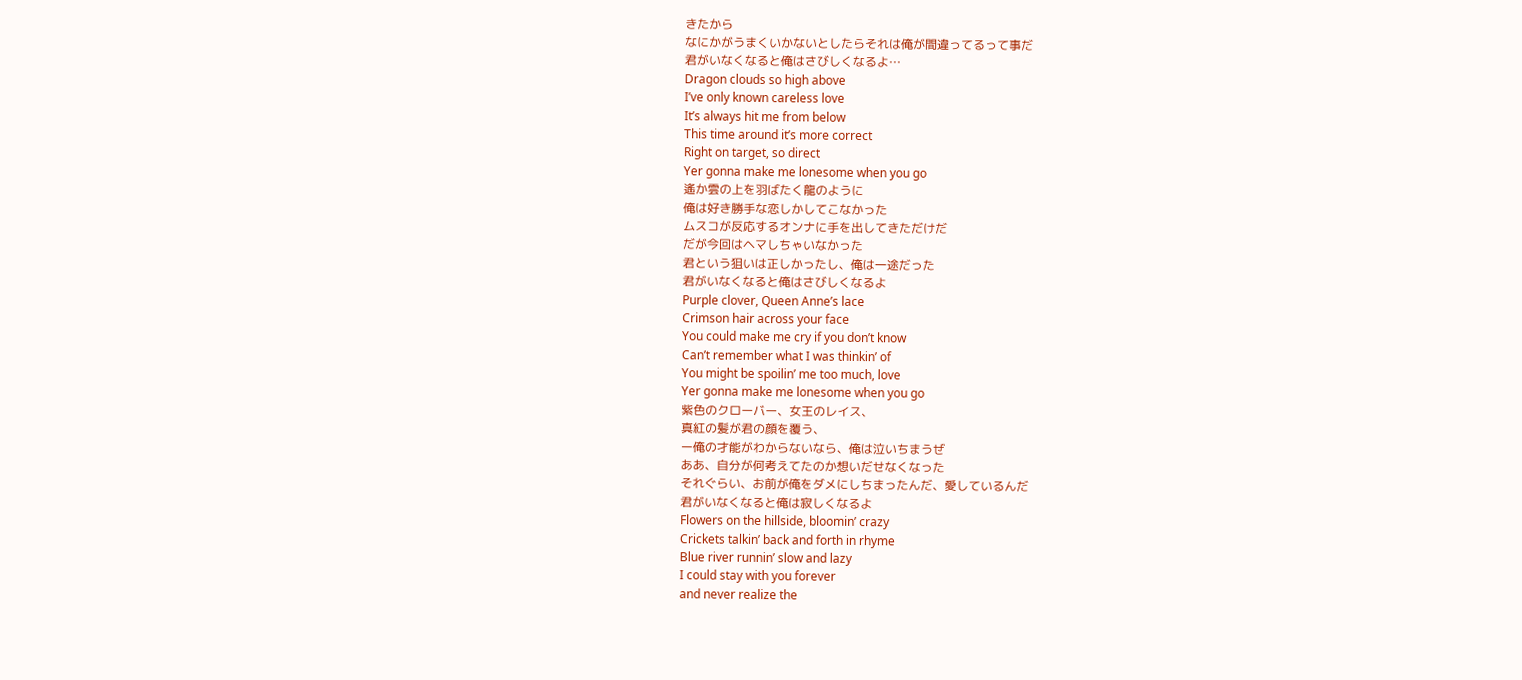きたから
なにかがうまくいかないとしたらそれは俺が間違ってるって事だ
君がいなくなると俺はさびしくなるよ…
Dragon clouds so high above
I’ve only known careless love
It’s always hit me from below
This time around it’s more correct
Right on target, so direct
Yer gonna make me lonesome when you go
遙か雲の上を羽ばたく龍のように
俺は好き勝手な恋しかしてこなかった
ムスコが反応するオンナに手を出してきただけだ
だが今回はヘマしちゃいなかった
君という狙いは正しかったし、俺は一途だった
君がいなくなると俺はさびしくなるよ
Purple clover, Queen Anne’s lace
Crimson hair across your face
You could make me cry if you don’t know
Can’t remember what I was thinkin’ of
You might be spoilin’ me too much, love
Yer gonna make me lonesome when you go
紫色のクローバー、女王のレイス、
真紅の髪が君の顔を覆う、
ー俺の才能がわからないなら、俺は泣いちまうぜ
ああ、自分が何考えてたのか想いだせなくなった
それぐらい、お前が俺をダメにしちまったんだ、愛しているんだ
君がいなくなると俺は寂しくなるよ
Flowers on the hillside, bloomin’ crazy
Crickets talkin’ back and forth in rhyme
Blue river runnin’ slow and lazy
I could stay with you forever
and never realize the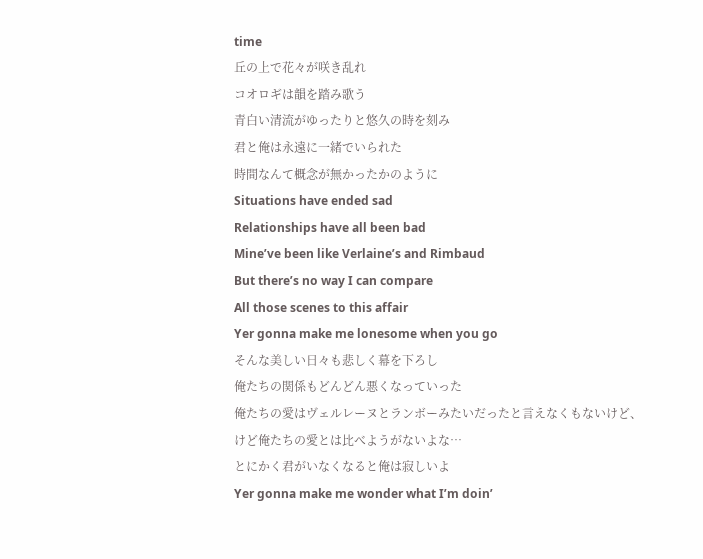time
丘の上で花々が咲き乱れ
コオロギは韻を踏み歌う
青白い清流がゆったりと悠久の時を刻み
君と俺は永遠に一緒でいられた
時間なんて概念が無かったかのように
Situations have ended sad
Relationships have all been bad
Mine’ve been like Verlaine’s and Rimbaud
But there’s no way I can compare
All those scenes to this affair
Yer gonna make me lonesome when you go
そんな美しい日々も悲しく幕を下ろし
俺たちの関係もどんどん悪くなっていった
俺たちの愛はヴェルレーヌとランボーみたいだったと言えなくもないけど、
けど俺たちの愛とは比べようがないよな…
とにかく君がいなくなると俺は寂しいよ
Yer gonna make me wonder what I’m doin’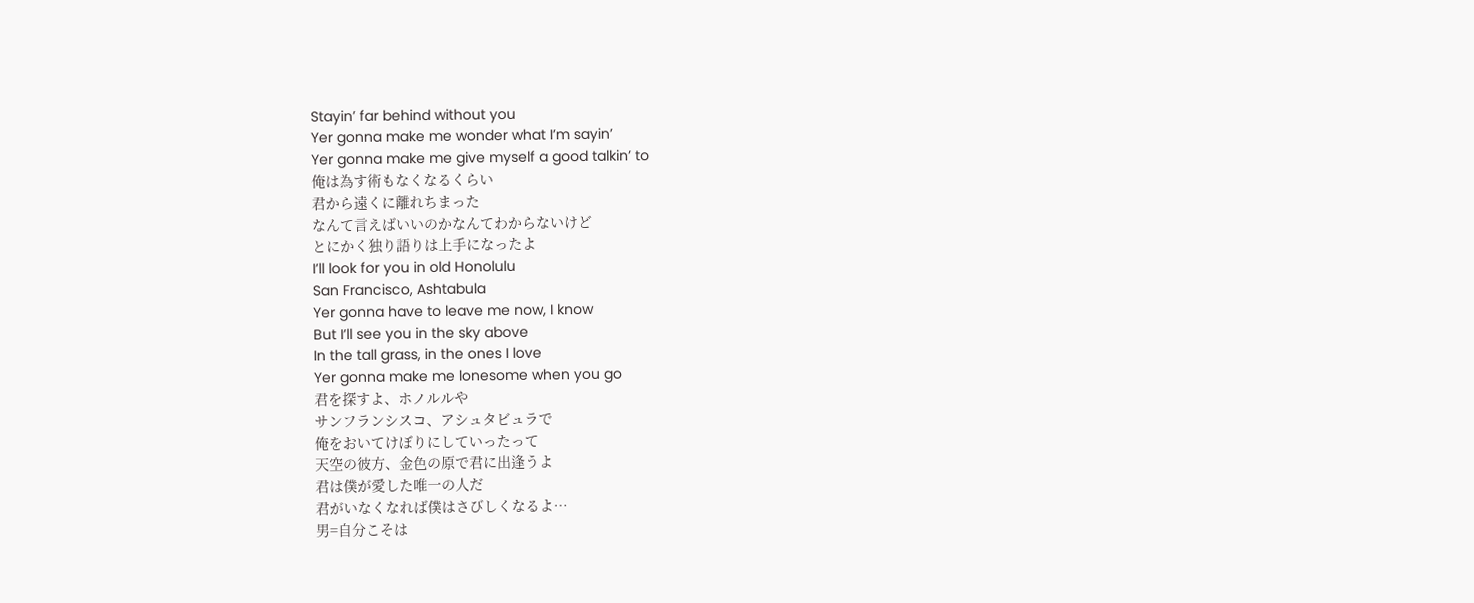Stayin’ far behind without you
Yer gonna make me wonder what I’m sayin’
Yer gonna make me give myself a good talkin’ to
俺は為す術もなくなるくらい
君から遠くに離れちまった
なんて言えばいいのかなんてわからないけど
とにかく独り語りは上手になったよ
I’ll look for you in old Honolulu
San Francisco, Ashtabula
Yer gonna have to leave me now, I know
But I’ll see you in the sky above
In the tall grass, in the ones I love
Yer gonna make me lonesome when you go
君を探すよ、ホノルルや
サンフランシスコ、アシュタビュラで
俺をおいてけぼりにしていったって
天空の彼方、金色の原で君に出逢うよ
君は僕が愛した唯一の人だ
君がいなくなれば僕はさびしくなるよ…
男=自分こそは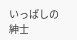いっぱしの紳士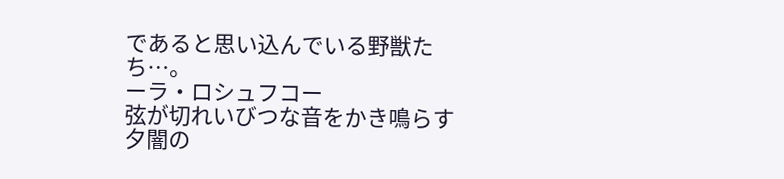であると思い込んでいる野獣たち…。
ーラ・ロシュフコー
弦が切れいびつな音をかき鳴らす
夕闇の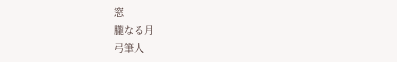窓
朧なる月
弓筆人